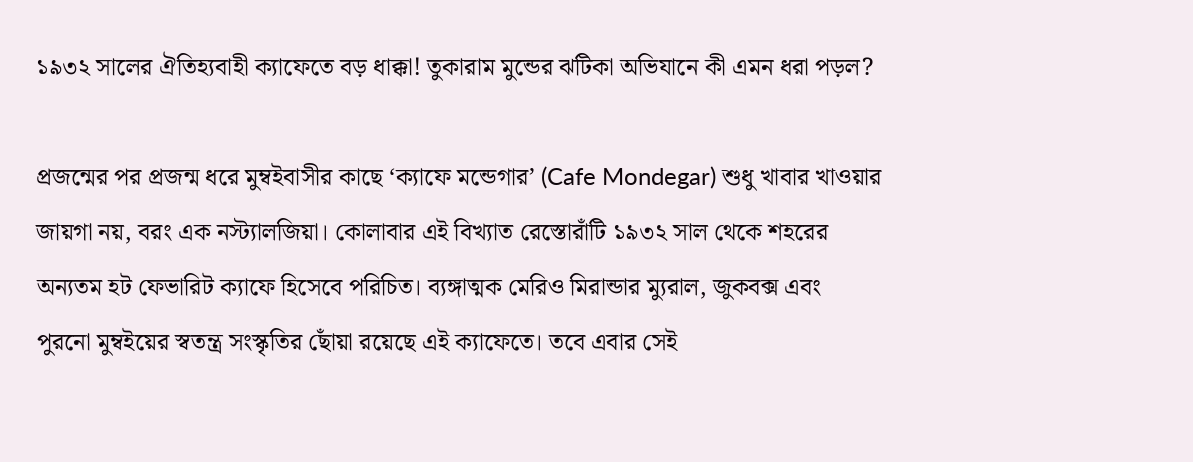১৯৩২ সালের ঐতিহ্যবাহী ক্যাফেতে বড় ধাক্কা! তুকারাম মুন্ডের ঝটিকা অভিযানে কী এমন ধরা পড়ল?

প্রজন্মের পর প্রজন্ম ধরে মুম্বইবাসীর কাছে ‘ক্যাফে মন্ডেগার’ (Cafe Mondegar) শুধু খাবার খাওয়ার জায়গা নয়, বরং এক নস্ট্যালজিয়া। কোলাবার এই বিখ্যাত রেস্তোরাঁটি ১৯৩২ সাল থেকে শহরের অন্যতম হট ফেভারিট ক্যাফে হিসেবে পরিচিত। ব্যঙ্গাত্মক মেরিও মিরান্ডার ম্যুরাল, জুকবক্স এবং পুরনো মুম্বইয়ের স্বতন্ত্র সংস্কৃতির ছোঁয়া রয়েছে এই ক্যাফেতে। তবে এবার সেই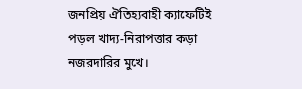জনপ্রিয় ঐতিহ্যবাহী ক্যাফেটিই পড়ল খাদ্য-নিরাপত্তার কড়া নজরদারির মুখে।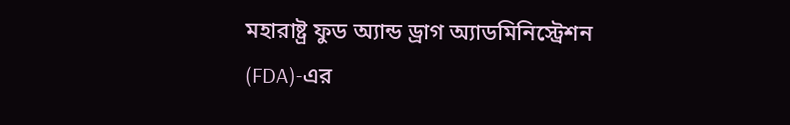মহারাষ্ট্র ফুড অ্যান্ড ড্রাগ অ্যাডমিনিস্ট্রেশন (FDA)-এর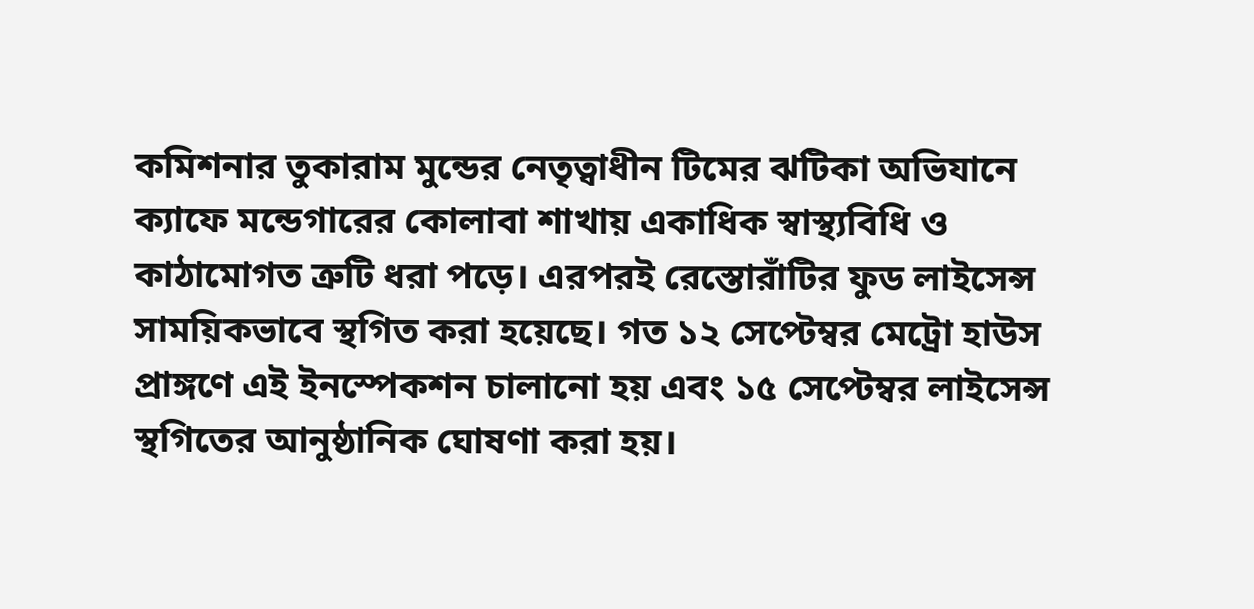কমিশনার তুকারাম মুন্ডের নেতৃত্বাধীন টিমের ঝটিকা অভিযানে ক্যাফে মন্ডেগারের কোলাবা শাখায় একাধিক স্বাস্থ্যবিধি ও কাঠামোগত ত্রুটি ধরা পড়ে। এরপরই রেস্তোরাঁটির ফুড লাইসেন্স সাময়িকভাবে স্থগিত করা হয়েছে। গত ১২ সেপ্টেম্বর মেট্রো হাউস প্রাঙ্গণে এই ইনস্পেকশন চালানো হয় এবং ১৫ সেপ্টেম্বর লাইসেন্স স্থগিতের আনুষ্ঠানিক ঘোষণা করা হয়।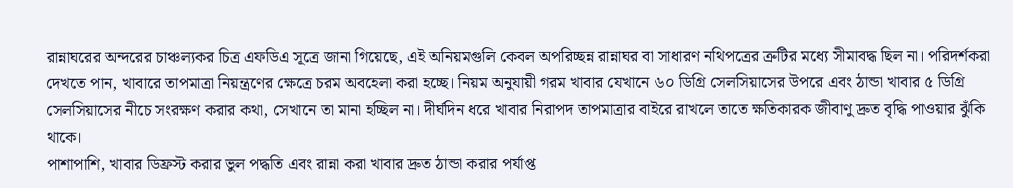রান্নাঘরের অন্দরের চাঞ্চল্যকর চিত্র এফডিএ সূত্রে জানা গিয়েছে, এই অনিয়মগুলি কেবল অপরিচ্ছন্ন রান্নাঘর বা সাধারণ নথিপত্রের ত্রুটির মধ্যে সীমাবদ্ধ ছিল না। পরিদর্শকরা দেখতে পান, খাবারে তাপমাত্রা নিয়ন্ত্রণের ক্ষেত্রে চরম অবহেলা করা হচ্ছে। নিয়ম অনুযায়ী গরম খাবার যেখানে ৬০ ডিগ্রি সেলসিয়াসের উপরে এবং ঠান্ডা খাবার ৫ ডিগ্রি সেলসিয়াসের নীচে সংরক্ষণ করার কথা, সেখানে তা মানা হচ্ছিল না। দীর্ঘদিন ধরে খাবার নিরাপদ তাপমাত্রার বাইরে রাখলে তাতে ক্ষতিকারক জীবাণু দ্রুত বৃদ্ধি পাওয়ার ঝুঁকি থাকে।
পাশাপাশি, খাবার ডিফ্রস্ট করার ভুল পদ্ধতি এবং রান্না করা খাবার দ্রুত ঠান্ডা করার পর্যাপ্ত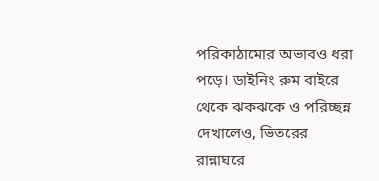পরিকাঠামোর অভাবও ধরা পড়ে। ডাইনিং রুম বাইরে থেকে ঝকঝকে ও পরিচ্ছন্ন দেখালেও, ভিতরের রান্নাঘরে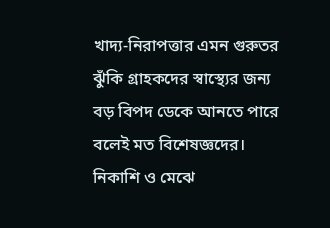খাদ্য-নিরাপত্তার এমন গুরুতর ঝুঁকি গ্রাহকদের স্বাস্থ্যের জন্য বড় বিপদ ডেকে আনতে পারে বলেই মত বিশেষজ্ঞদের।
নিকাশি ও মেঝে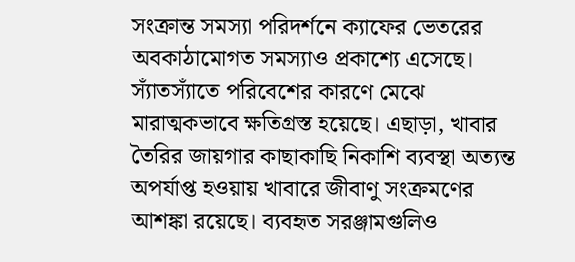সংক্রান্ত সমস্যা পরিদর্শনে ক্যাফের ভেতরের অবকাঠামোগত সমস্যাও প্রকাশ্যে এসেছে। স্যাঁতস্যাঁতে পরিবেশের কারণে মেঝে মারাত্মকভাবে ক্ষতিগ্রস্ত হয়েছে। এছাড়া, খাবার তৈরির জায়গার কাছাকাছি নিকাশি ব্যবস্থা অত্যন্ত অপর্যাপ্ত হওয়ায় খাবারে জীবাণু সংক্রমণের আশঙ্কা রয়েছে। ব্যবহৃত সরঞ্জামগুলিও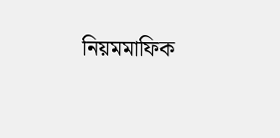নিয়মমাফিক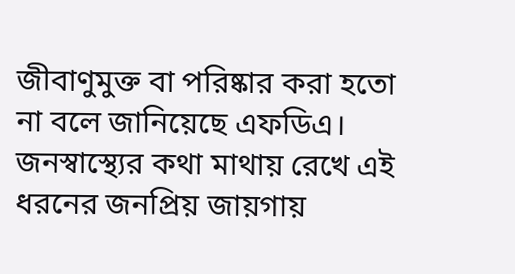জীবাণুমুক্ত বা পরিষ্কার করা হতো না বলে জানিয়েছে এফডিএ। জনস্বাস্থ্যের কথা মাথায় রেখে এই ধরনের জনপ্রিয় জায়গায়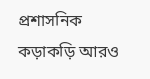প্রশাসনিক কড়াকড়ি আরও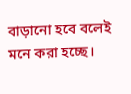বাড়ানো হবে বলেই মনে করা হচ্ছে।